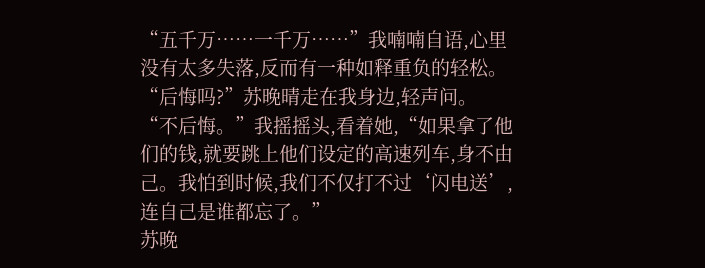“五千万……一千万……”我喃喃自语,心里没有太多失落,反而有一种如释重负的轻松。
“后悔吗?”苏晚晴走在我身边,轻声问。
“不后悔。”我摇摇头,看着她,“如果拿了他们的钱,就要跳上他们设定的高速列车,身不由己。我怕到时候,我们不仅打不过‘闪电送’,连自己是谁都忘了。”
苏晚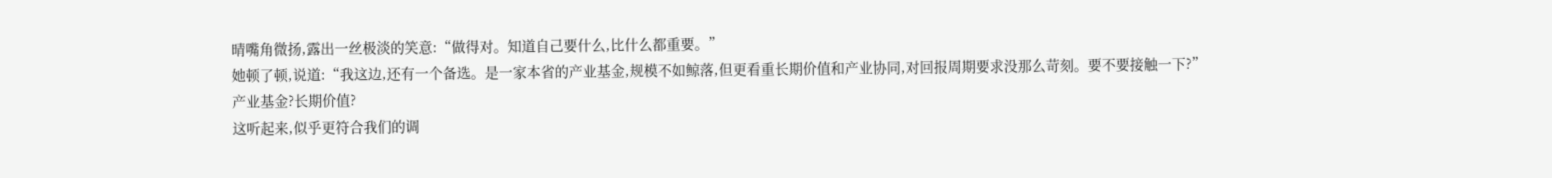晴嘴角微扬,露出一丝极淡的笑意:“做得对。知道自己要什么,比什么都重要。”
她顿了顿,说道:“我这边,还有一个备选。是一家本省的产业基金,规模不如鲸落,但更看重长期价值和产业协同,对回报周期要求没那么苛刻。要不要接触一下?”
产业基金?长期价值?
这听起来,似乎更符合我们的调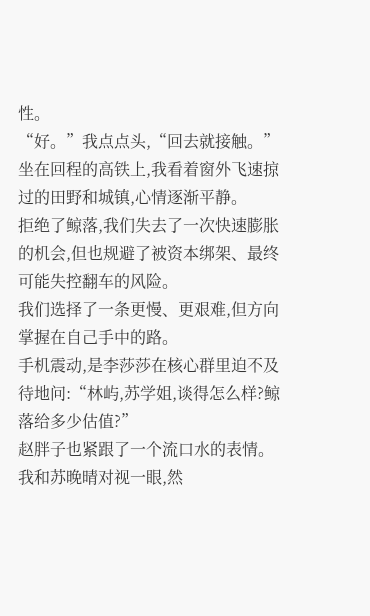性。
“好。”我点点头,“回去就接触。”
坐在回程的高铁上,我看着窗外飞速掠过的田野和城镇,心情逐渐平静。
拒绝了鲸落,我们失去了一次快速膨胀的机会,但也规避了被资本绑架、最终可能失控翻车的风险。
我们选择了一条更慢、更艰难,但方向掌握在自己手中的路。
手机震动,是李莎莎在核心群里迫不及待地问:“林屿,苏学姐,谈得怎么样?鲸落给多少估值?”
赵胖子也紧跟了一个流口水的表情。
我和苏晚晴对视一眼,然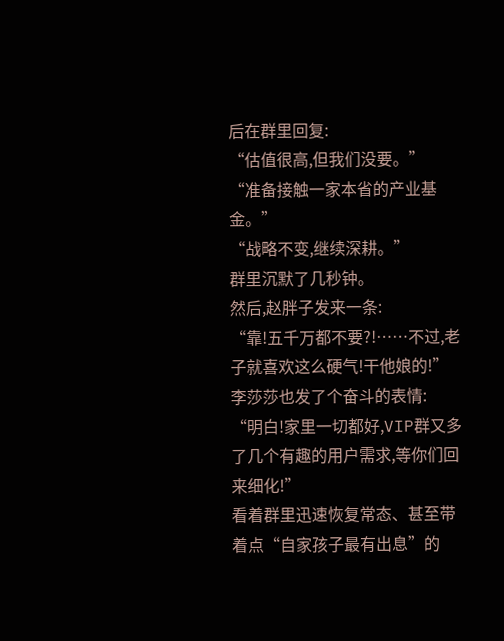后在群里回复:
“估值很高,但我们没要。”
“准备接触一家本省的产业基金。”
“战略不变,继续深耕。”
群里沉默了几秒钟。
然后,赵胖子发来一条:
“靠!五千万都不要?!……不过,老子就喜欢这么硬气!干他娘的!”
李莎莎也发了个奋斗的表情:
“明白!家里一切都好,VIP群又多了几个有趣的用户需求,等你们回来细化!”
看着群里迅速恢复常态、甚至带着点“自家孩子最有出息”的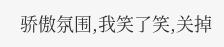骄傲氛围,我笑了笑,关掉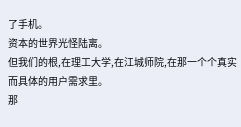了手机。
资本的世界光怪陆离。
但我们的根,在理工大学,在江城师院,在那一个个真实而具体的用户需求里。
那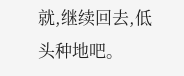就,继续回去,低头种地吧。